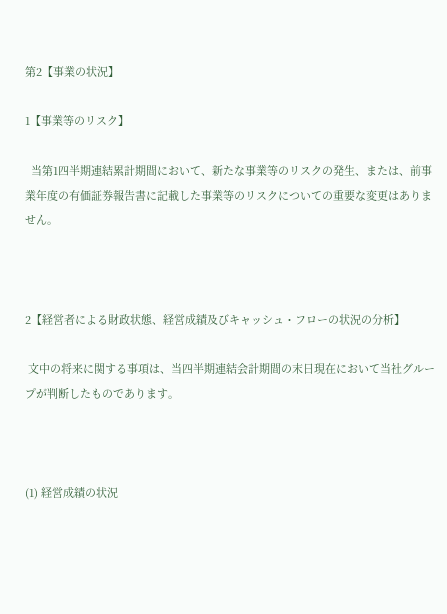第2【事業の状況】

1【事業等のリスク】

  当第1四半期連結累計期間において、新たな事業等のリスクの発生、または、前事業年度の有価証券報告書に記載した事業等のリスクについての重要な変更はありません。



2【経営者による財政状態、経営成績及びキャッシュ・フローの状況の分析】

 文中の将来に関する事項は、当四半期連結会計期間の末日現在において当社グループが判断したものであります。



(1) 経営成績の状況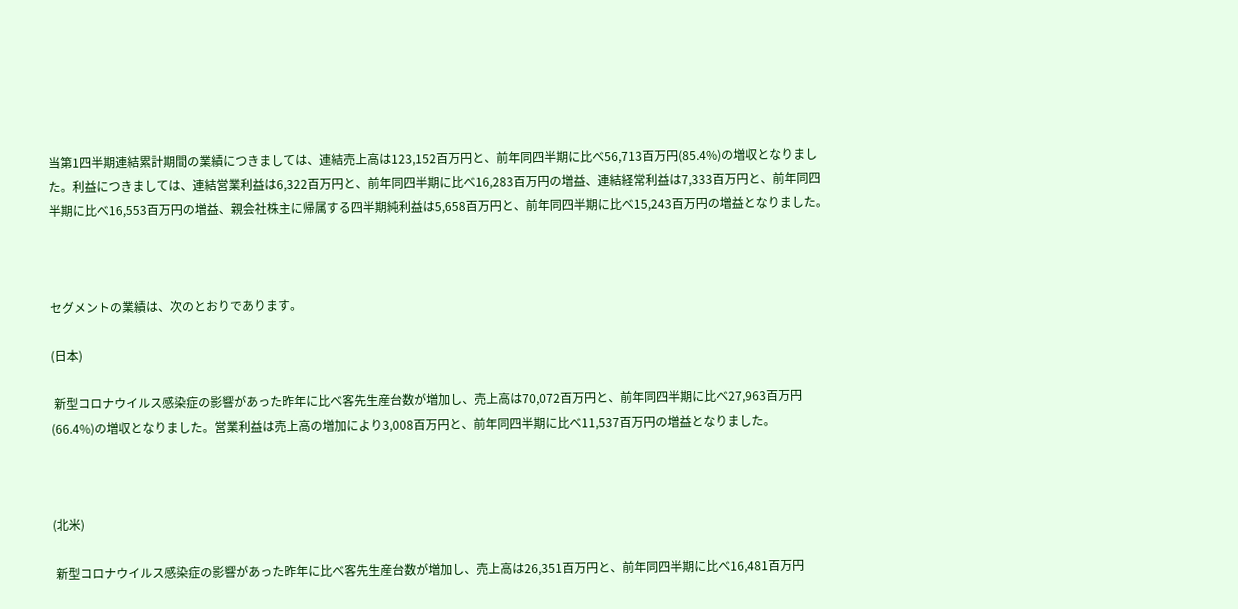当第1四半期連結累計期間の業績につきましては、連結売上高は123,152百万円と、前年同四半期に比べ56,713百万円(85.4%)の増収となりました。利益につきましては、連結営業利益は6,322百万円と、前年同四半期に比べ16,283百万円の増益、連結経常利益は7,333百万円と、前年同四半期に比べ16,553百万円の増益、親会社株主に帰属する四半期純利益は5,658百万円と、前年同四半期に比べ15,243百万円の増益となりました。



セグメントの業績は、次のとおりであります。

(日本)

 新型コロナウイルス感染症の影響があった昨年に比べ客先生産台数が増加し、売上高は70,072百万円と、前年同四半期に比べ27,963百万円(66.4%)の増収となりました。営業利益は売上高の増加により3,008百万円と、前年同四半期に比べ11,537百万円の増益となりました。



(北米)

 新型コロナウイルス感染症の影響があった昨年に比べ客先生産台数が増加し、売上高は26,351百万円と、前年同四半期に比べ16,481百万円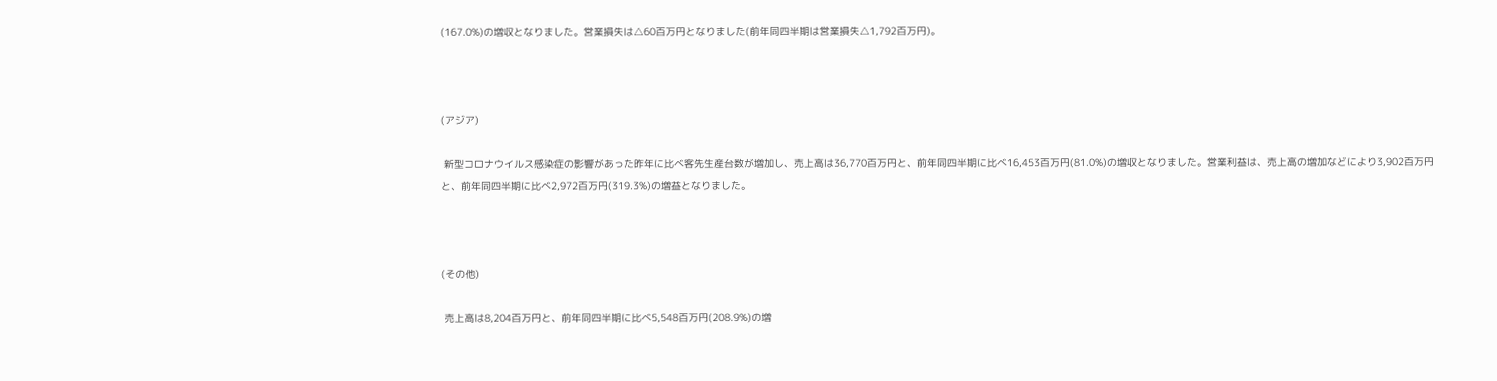(167.0%)の増収となりました。営業損失は△60百万円となりました(前年同四半期は営業損失△1,792百万円)。



(アジア)

 新型コロナウイルス感染症の影響があった昨年に比べ客先生産台数が増加し、売上高は36,770百万円と、前年同四半期に比べ16,453百万円(81.0%)の増収となりました。営業利益は、売上高の増加などにより3,902百万円と、前年同四半期に比べ2,972百万円(319.3%)の増益となりました。



(その他)

 売上高は8,204百万円と、前年同四半期に比べ5,548百万円(208.9%)の増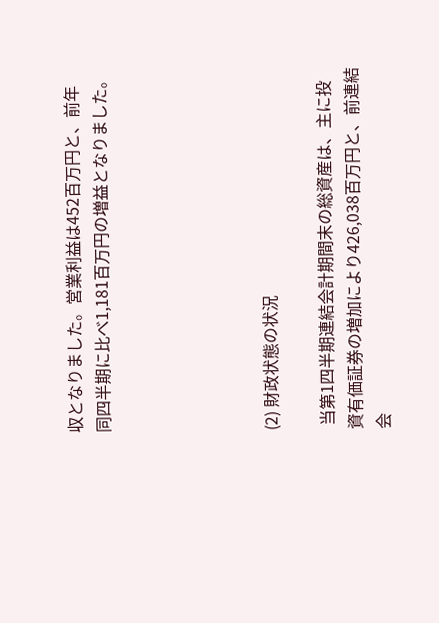収となりました。営業利益は452百万円と、前年同四半期に比べ1,181百万円の増益となりました。





(2) 財政状態の状況

 当第1四半期連結会計期間末の総資産は、主に投資有価証券の増加により426,038百万円と、前連結会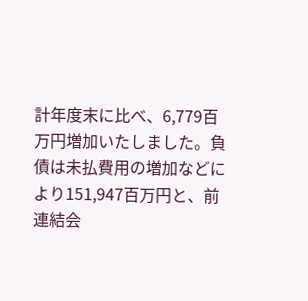計年度末に比べ、6,779百万円増加いたしました。負債は未払費用の増加などにより151,947百万円と、前連結会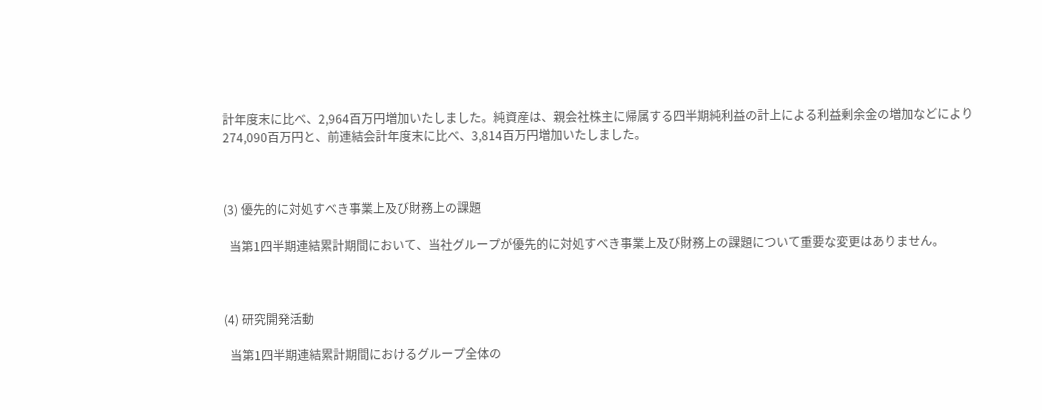計年度末に比べ、2,964百万円増加いたしました。純資産は、親会社株主に帰属する四半期純利益の計上による利益剰余金の増加などにより274,090百万円と、前連結会計年度末に比べ、3,814百万円増加いたしました。



(3) 優先的に対処すべき事業上及び財務上の課題

  当第1四半期連結累計期間において、当社グループが優先的に対処すべき事業上及び財務上の課題について重要な変更はありません。



(4) 研究開発活動

  当第1四半期連結累計期間におけるグループ全体の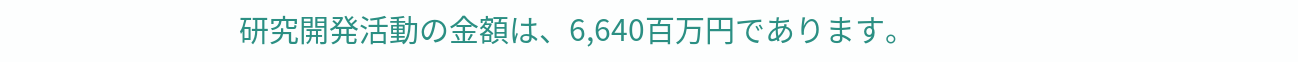研究開発活動の金額は、6,640百万円であります。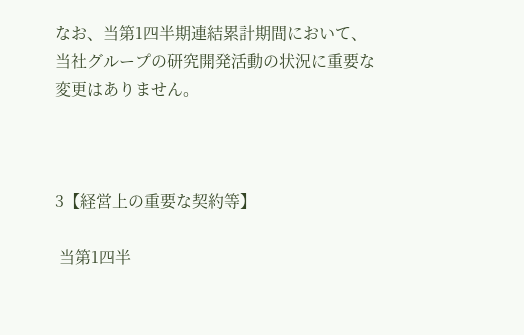なお、当第1四半期連結累計期間において、当社グループの研究開発活動の状況に重要な変更はありません。



3【経営上の重要な契約等】

 当第1四半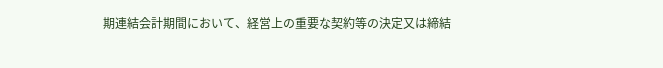期連結会計期間において、経営上の重要な契約等の決定又は締結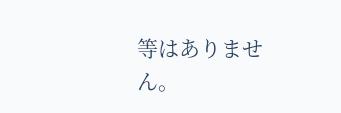等はありません。